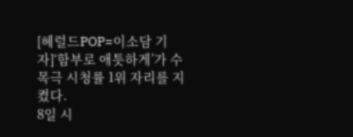[헤럴드POP=이소담 기자]‘함부로 애틋하게’가 수목극 시청률 1위 자리를 지켰다.
8일 시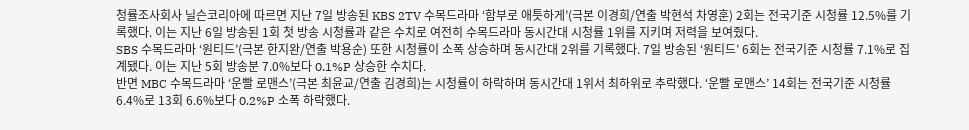청률조사회사 닐슨코리아에 따르면 지난 7일 방송된 KBS 2TV 수목드라마 ‘함부로 애틋하게’(극본 이경희/연출 박현석 차영훈) 2회는 전국기준 시청률 12.5%를 기록했다. 이는 지난 6일 방송된 1회 첫 방송 시청률과 같은 수치로 여전히 수목드라마 동시간대 시청률 1위를 지키며 저력을 보여줬다.
SBS 수목드라마 ‘원티드’(극본 한지완/연출 박용순) 또한 시청률이 소폭 상승하며 동시간대 2위를 기록했다. 7일 방송된 ‘원티드’ 6회는 전국기준 시청률 7.1%로 집계됐다. 이는 지난 5회 방송분 7.0%보다 0.1%P 상승한 수치다.
반면 MBC 수목드라마 ‘운빨 로맨스’(극본 최윤교/연출 김경희)는 시청률이 하락하며 동시간대 1위서 최하위로 추락했다. ‘운빨 로맨스’ 14회는 전국기준 시청률 6.4%로 13회 6.6%보다 0.2%P 소폭 하락했다.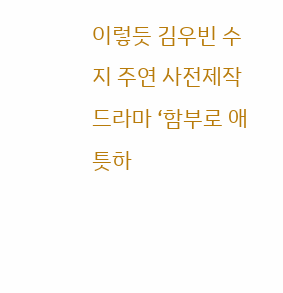이렇듯 김우빈 수지 주연 사전제작 드라마 ‘함부로 애틋하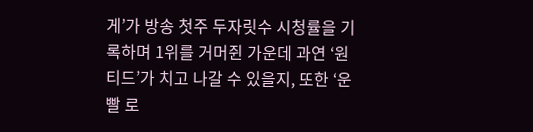게’가 방송 첫주 두자릿수 시청률을 기록하며 1위를 거머쥔 가운데 과연 ‘원티드’가 치고 나갈 수 있을지, 또한 ‘운빨 로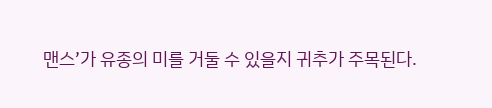맨스’가 유종의 미를 거둘 수 있을지 귀추가 주목된다.